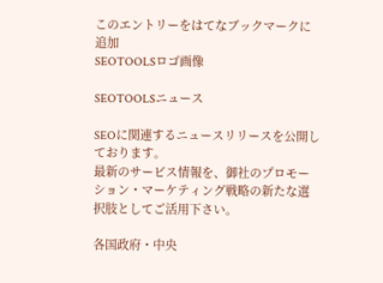このエントリーをはてなブックマークに追加
SEOTOOLSロゴ画像

SEOTOOLSニュース

SEOに関連するニュースリリースを公開しております。
最新のサービス情報を、御社のプロモーション・マーケティング戦略の新たな選択肢としてご活用下さい。

各国政府・中央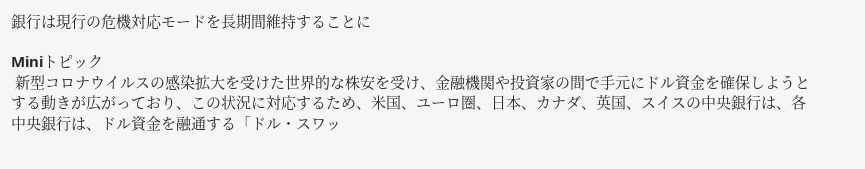銀行は現行の危機対応モードを長期間維持することに

Miniトピック
 新型コロナウイルスの感染拡大を受けた世界的な株安を受け、金融機関や投資家の間で手元にドル資金を確保しようとする動きが広がっており、この状況に対応するため、米国、ユーロ圏、日本、カナダ、英国、スイスの中央銀行は、各中央銀行は、ドル資金を融通する「ドル・スワッ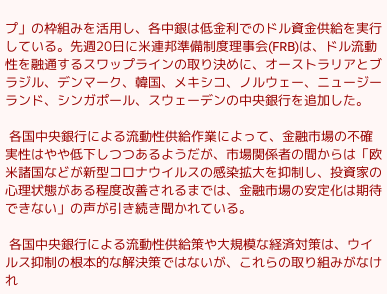プ」の枠組みを活用し、各中銀は低金利でのドル資金供給を実行している。先週20日に米連邦準備制度理事会(FRB)は、ドル流動性を融通するスワップラインの取り決めに、オーストラリアとブラジル、デンマーク、韓国、メキシコ、ノルウェー、ニュージーランド、シンガポール、スウェーデンの中央銀行を追加した。

 各国中央銀行による流動性供給作業によって、金融市場の不確実性はやや低下しつつあるようだが、市場関係者の間からは「欧米諸国などが新型コロナウイルスの感染拡大を抑制し、投資家の心理状態がある程度改善されるまでは、金融市場の安定化は期待できない」の声が引き続き聞かれている。

 各国中央銀行による流動性供給策や大規模な経済対策は、ウイルス抑制の根本的な解決策ではないが、これらの取り組みがなけれ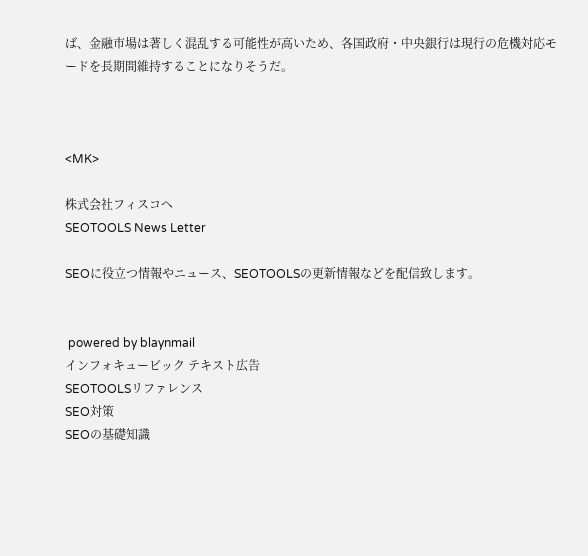ば、金融市場は著しく混乱する可能性が高いため、各国政府・中央銀行は現行の危機対応モードを長期間維持することになりそうだ。



<MK>

株式会社フィスコへ
SEOTOOLS News Letter

SEOに役立つ情報やニュース、SEOTOOLSの更新情報などを配信致します。


 powered by blaynmail
インフォキュービック テキスト広告
SEOTOOLSリファレンス
SEO対策
SEOの基礎知識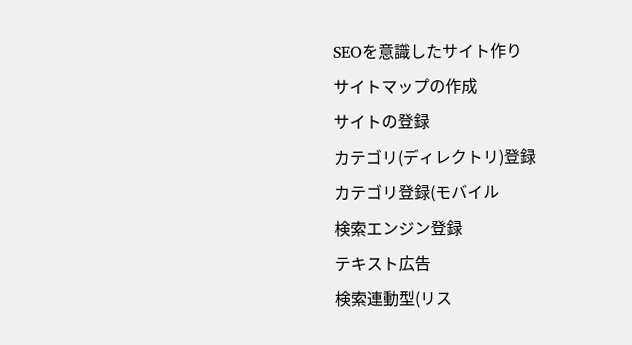SEOを意識したサイト作り
サイトマップの作成
サイトの登録
カテゴリ(ディレクトリ)登録
カテゴリ登録(モバイル
検索エンジン登録
テキスト広告
検索連動型(リス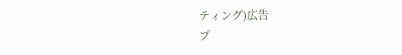ティング)広告
プ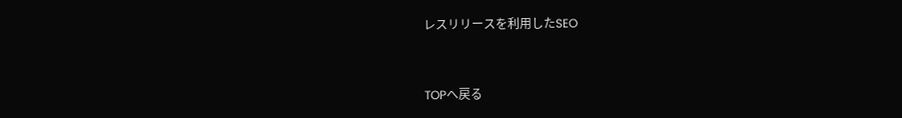レスリリースを利用したSEO


TOPへ戻る